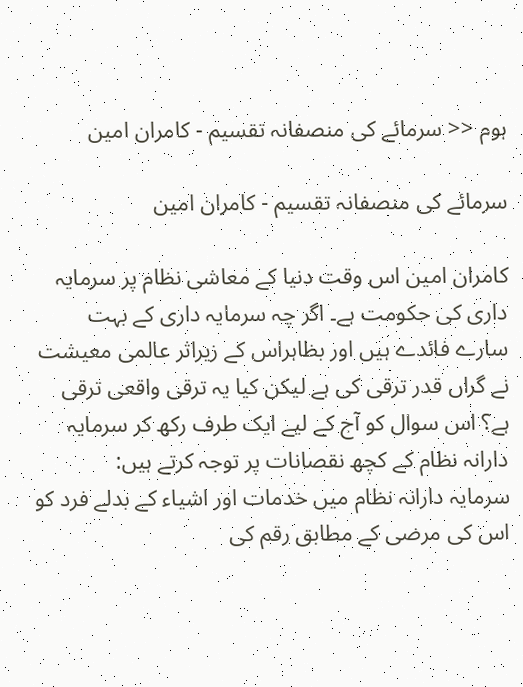ہوم << سرمائے کی منصفانہ تقسیم - کامران امین

سرمائے کی منصفانہ تقسیم - کامران امین

کامران امین اس وقت دنیا کے معاشی نظام پر سرمایہ داری کی حکومت ہے۔ اگر چہ سرمایہ داری کے بہت سارے فائدے ہیں اور بظاہراس کے زیراثر عالمی معیشت نے گراں قدر ترقی کی ہے لیکن کیا یہ ترقی واقعی ترقی ہے؟ اس سوال کو آج کے لیے ایک طرف رکھ کر سرمایہ دارانہ نظام کے کچھ نقصانات پر توجہ کرتے ہیں:
سرمایہ دارانہ نظام میں خدمات اور اشیاء کے بدلے فرد کو اس کی مرضی کے مطابق رقم کی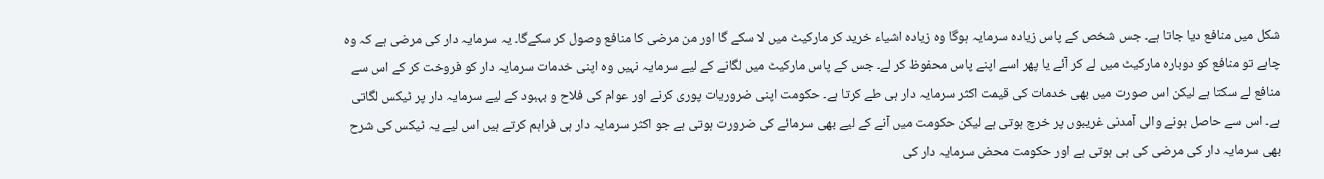شکل میں منافع دیا جاتا ہے۔ جس شخص کے پاس زیادہ سرمایہ ہوگا وہ زیادہ اشیاء خرید کر مارکیٹ میں لا سکے گا اور من مرضی کا منافع وصول کر سکےگا۔ یہ سرمایہ دار کی مرضی ہے کہ وہ چاہے تو منافع کو دوبارہ مارکیٹ میں لے کر آئے یا پھر اسے اپنے پاس محفوظ کر لے۔ جس کے پاس مارکیٹ میں لگانے کے لیے سرمایہ نہیں وہ اپنی خدمات سرمایہ دار کو فروخت کر کے اس سے منافع لے سکتا ہے لیکن اس صورت میں بھی خدمات کی قیمت اکثر سرمایہ دار ہی طے کرتا ہے۔ حکومت اپنی ضروریات پوری کرنے اور عوام کی فلاح و بہبود کے لیے سرمایہ دار پر ٹیکس لگاتی ہے۔ اس سے حاصل ہونے والی آمدنی غریبوں پر خرچ ہوتی ہے لیکن حکومت میں آنے کے لیے بھی سرمائے کی ضرورت ہوتی ہے جو اکثر سرمایہ دار ہی فراہم کرتے ہیں اس لیے یہ ٹیکس کی شرح بھی سرمایہ دار کی مرضی کی ہی ہوتی ہے اور حکومت محض سرمایہ دار کی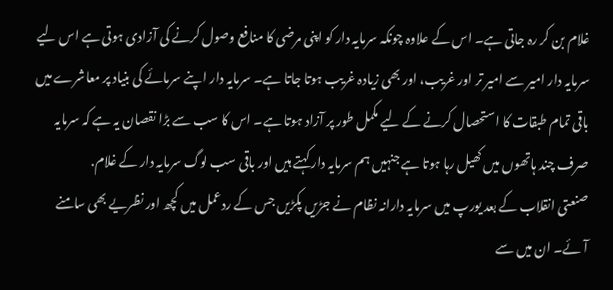غلام بن کر رہ جاتی ہے۔ اس کے علاوہ چونکہ سرمایہ دار کو اپنی مرضی کا منافع وصول کرنے کی آزادی ہوتی ہے اس لیے سرمایہ دار امیر سے امیر تر اور غریب، اور بھی زیادہ غریب ہوتا جاتا ہے۔ سرمایہ دار اپنے سرمائے کی بنیاد پر معاشرے میں باقی تمام طبقات کا استحصال کرنے کے لیے مکمل طور پر آزاد ہوتا ہے۔ اس کا سب سے بڑا نقصان یہ ہے کہ سرمایہ صرف چند ہاتھوں میں کھیل رہا ہوتا ہے جنہیں ہم سرمایہ دار کہتے ہیں اور باقی سب لوگ سرمایہ دار کے غلام.
صنعتی انقلاب کے بعد یورپ میں سرمایہ دارانہ نظام نے جڑیں پکڑیں جس کے ردعمل میں کچھ اور نظریے بھی سامنے آئے۔ ان میں سے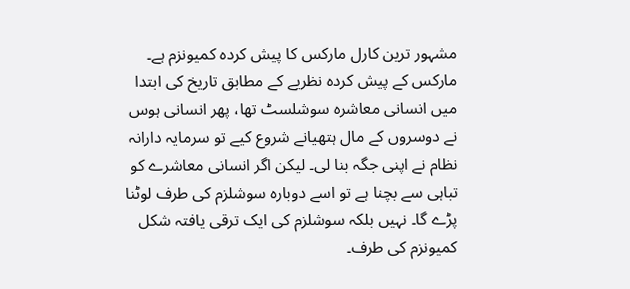مشہور ترین کارل مارکس کا پیش کردہ کمیونزم ہے۔ مارکس کے پیش کردہ نظریے کے مطابق تاریخ کی ابتدا میں انسانی معاشرہ سوشلسٹ تھا، پھر انسانی ہوس نے دوسروں کے مال ہتھیانے شروع کیے تو سرمایہ دارانہ نظام نے اپنی جگہ بنا لی۔ لیکن اگر انسانی معاشرے کو تباہی سے بچنا ہے تو اسے دوبارہ سوشلزم کی طرف لوٹنا پڑے گا۔ نہیں بلکہ سوشلزم کی ایک ترقی یافتہ شکل کمیونزم کی طرف۔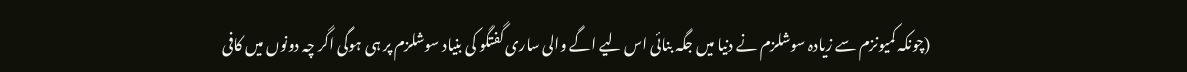(چونکہ کمیونزم سے زیادہ سوشلزم نے دنیا میں جگہ بنائی اس لیے اگے والی ساری گفتگو کی بنیاد سوشلزم پر ہی ہوگی اگر چہ دونوں میں کافی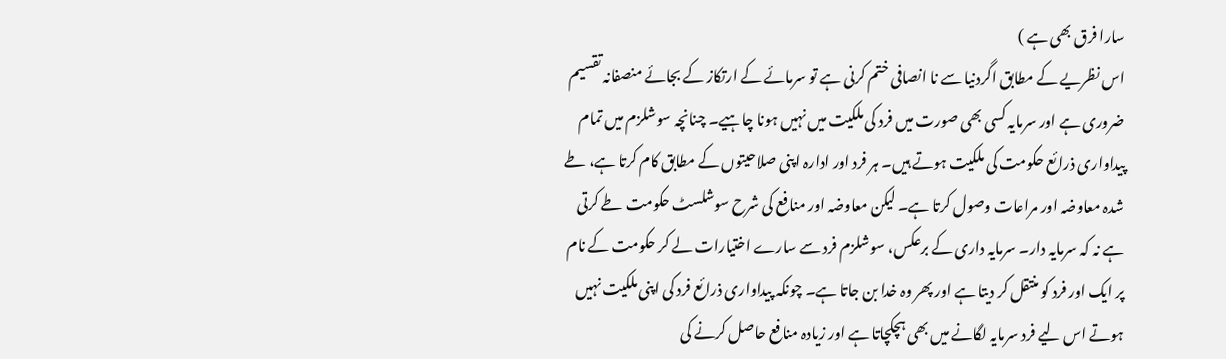سارا فرق بھی ہے )
اس نظریے کے مطابق اگردنیا سے نا انصافی ختم کرنی ہے تو سرمائے کے ارتکاز کے بجائے منصفانہ تقسیم ضروری ہے اور سرمایہ کسی بھی صورت میں فرد کی ملکیت میں نہیں ہونا چاہیے۔ چنانچہ سوشلزم میں تمام پیداواری ذرائع حکومت کی ملکیت ہوتے ہیں۔ ہر فرد اور ادارہ اپنی صلاحیتوں کے مطابق کام کرتا ہے، طے شدہ معاوضہ اور مراعات وصول کرتا ہے۔ لیکن معاوضہ اور منافع کی شرح سوشلسٹ حکومت طے کرتی ہے نہ کہ سرمایہ دار۔ سرمایہ داری کے برعکس، سوشلزم فرد سے سارے اختیارات لے کر حکومت کے نام پر ایک اور فرد کو منتقل کر دیتا ہے اور پھر وہ خدا بن جاتا ہے۔ چونکہ پیداواری ذرائع فرد کی اپنی ملکیت نہیں ہوتے اس لیے فرد سرمایہ لگانے میں بھی ہچکچاتا ہے اور زیادہ منافع حاصل کرنے کی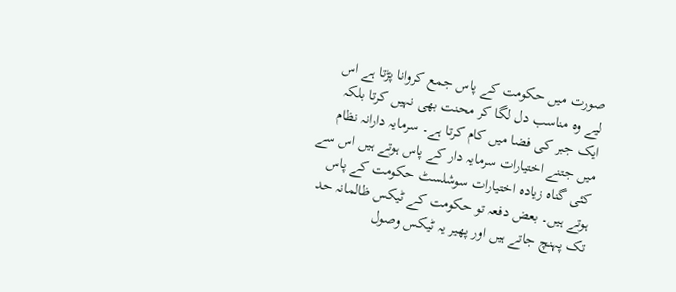صورت میں حکومت کے پاس جمع کروانا پڑتا ہے اس لیے وہ مناسب دل لگا کر محنت بھی نہیں کرتا بلکہ ایک جبر کی فضا میں کام کرتا ہے۔ سرمایہ دارانہ نظام میں جتنے اختیارات سرمایہ دار کے پاس ہوتے ہیں اس سے کئی گناہ زیادہ اختیارات سوشلسٹ حکومت کے پاس ہوتے ہیں۔ بعض دفعہ تو حکومت کے ٹیکس ظالمانہ حد تک پہنچ جاتے ہیں اور پھیر یہ ٹیکس وصول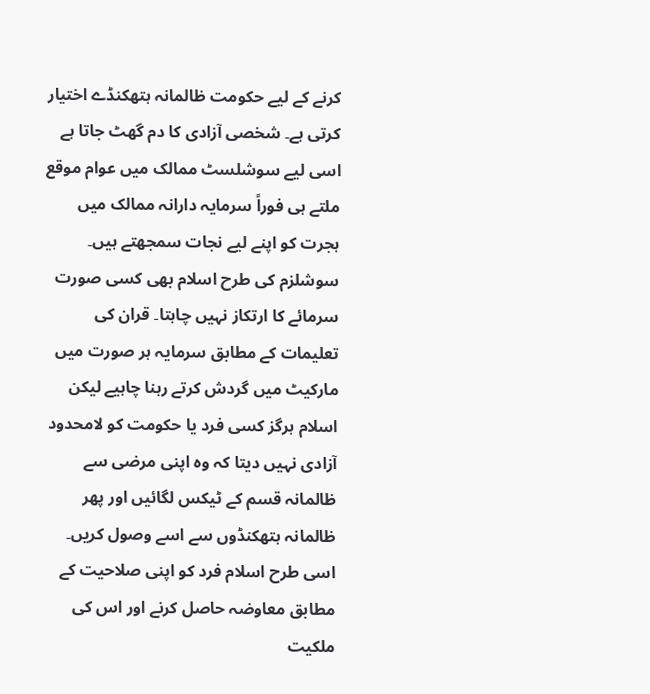کرنے کے لیے حکومت ظالمانہ ہتھکنڈے اختیار کرتی ہے۔ شخصی آزادی کا دم گھٹ جاتا ہے اسی لیے سوشلسٹ ممالک میں عوام موقع ملتے ہی فوراً سرمایہ دارانہ ممالک میں ہجرت کو اپنے لیے نجات سمجھتے ہیں۔
سوشلزم کی طرح اسلام بھی کسی صورت سرمائے کا ارتکاز نہیں چاہتا۔ قران کی تعلیمات کے مطابق سرمایہ ہر صورت میں مارکیٹ میں گردش کرتے رہنا چاہیے لیکن اسلام ہرگز کسی فرد یا حکومت کو لامحدود آزادی نہیں دیتا کہ وہ اپنی مرضی سے ظالمانہ قسم کے ٹیکس لگائیں اور پھر ظالمانہ ہتھکنڈوں سے اسے وصول کریں۔ اسی طرح اسلام فرد کو اپنی صلاحیت کے مطابق معاوضہ حاصل کرنے اور اس کی ملکیت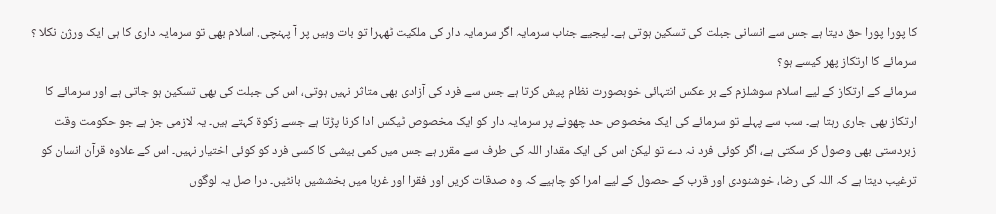کا پورا پورا حق دیتا ہے جس سے انسانی جبلت کی تسکین ہوتی ہے۔ لیجیے جناب سرمایہ اگر سرمایہ دار کی ملکیت ٹھہرا تو بات وہیں پر آ پہنچی. اسلام بھی تو سرمایہ داری کا ہی ایک ورژن نکلا ؟ سرمائے کا ارتکاز پھر کیسے ہو؟
سرمائے کے ارتکاز کے لیے اسلام سوشلزم کے بر عکس انتہائی خوبصورت نظام پیش کرتا ہے جس سے فرد کی آزادی بھی متاثر نہیں ہوتی، اس کی جبلت کی بھی تسکین ہو جاتی ہے اور سرمائے کا ارتکاز بھی جاری رہتا ہے۔ سب سے پہلے تو سرمائے کی ایک مخصوص حد چھونے پر سرمایہ دار کو ایک مخصوص ٹیکس ادا کرنا پڑتا ہے جسے زکوۃ کہتے ہیں۔ یہ لازمی جز ہے جو حکومت وقت زبردستی بھی وصول کر سکتی ہے، اگر کوئی فرد نہ دے تو لیکن اس کی ایک مقدار اللہ کی طرف سے مقرر ہے جس میں کمی بیشی کا کسی فرد کو کوئی اختیار نہیں۔ اس کے علاوہ قرآن انسان کو ترغیب دیتا ہے کہ اللہ کی رضا، خوشنودی اور قرب کے حصول کے لیے امرا کو چاہیے کہ وہ صدقات کریں اور فقرا اور غربا میں بخششیں بانٹیں۔ درا صل یہ لوگوں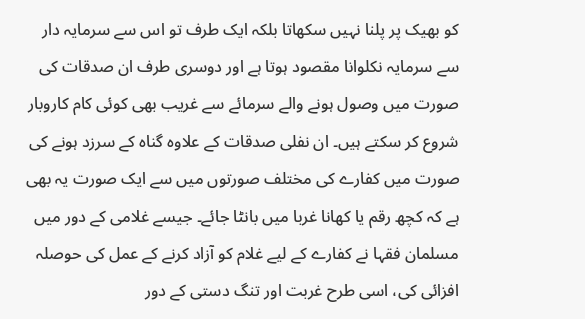کو بھیک پر پلنا نہیں سکھاتا بلکہ ایک طرف تو اس سے سرمایہ دار سے سرمایہ نکلوانا مقصود ہوتا ہے اور دوسری طرف ان صدقات کی صورت میں وصول ہونے والے سرمائے سے غریب بھی کوئی کام کاروبار شروع کر سکتے ہیں۔ ان نفلی صدقات کے علاوہ گناہ کے سرزد ہونے کی صورت میں کفارے کی مختلف صورتوں میں سے ایک صورت یہ بھی ہے کہ کچھ رقم یا کھانا غربا میں بانٹا جائے۔ جیسے غلامی کے دور میں مسلمان فقہا نے کفارے کے لیے غلام کو آزاد کرنے کے عمل کی حوصلہ افزائی کی، اسی طرح غربت اور تنگ دستی کے دور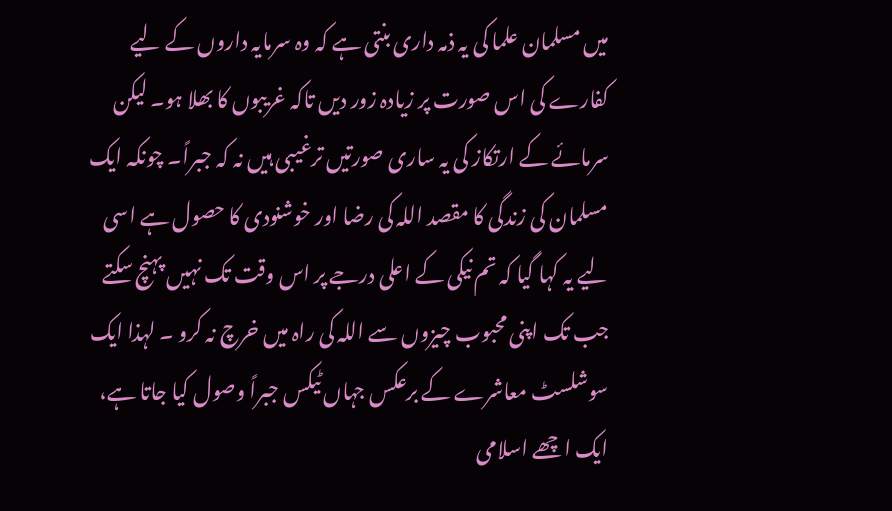میں مسلمان علما کی یہ ذمہ داری بنتی ہے کہ وہ سرمایہ داروں کے لیے کفارے کی اس صورت پر زیادہ زور دیں تاکہ غریبوں کا بھلا ہو۔ لیکن سرمائے کے ارتکاز کی یہ ساری صورتیں ترغیبی ہیں نہ کہ جبراً۔ چونکہ ایک مسلمان کی زندگی کا مقصد اللہ کی رضا اور خوشنودی کا حصول ہے اسی لیے یہ کہا گیا کہ تم نیکی کے اعلی درجے پر اس وقت تک نہیں پہنچ سکتے جب تک اپنی محبوب چیزوں سے اللہ کی راہ میں خرچ نہ کرو ۔ لہذا ایک سوشلسٹ معاشرے کے برعکس جہاں ٹیکس جبراً وصول کیا جاتا ہے، ایک اچھے اسلامی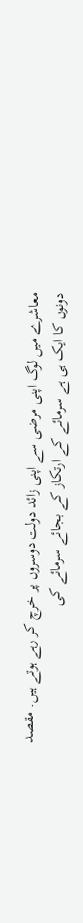معاشرے میں لوگ اپنی مرضی سے اپنی زائد دولت دوسروں پر خرچ کر رہے ہوتے ہیں. مقصد دونوں کا ایک ہی ہے سرمائے کے ارتکاز کے بجائے سرمائے کی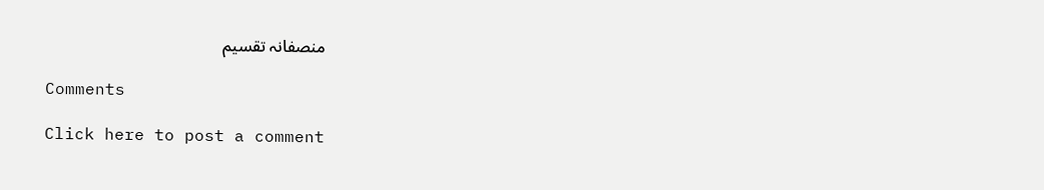منصفانہ تقسیم

Comments

Click here to post a comment